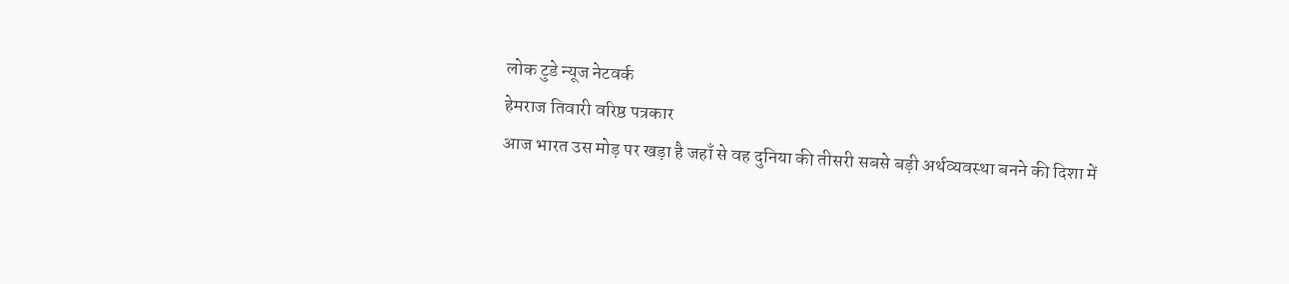लोक टुडे न्यूज नेटवर्क
हेमराज तिवारी वरिष्ठ पत्रकार
आज भारत उस मोड़ पर खड़ा है जहाँ से वह दुनिया की तीसरी सबसे बड़ी अर्थव्यवस्था बनने की दिशा में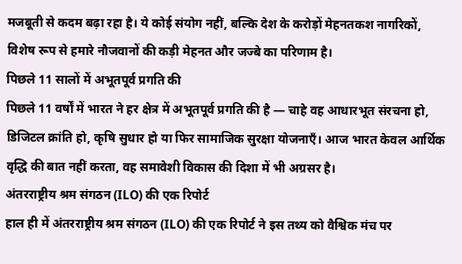मजबूती से कदम बढ़ा रहा है। ये कोई संयोग नहीं, बल्कि देश के करोड़ों मेहनतकश नागरिकों, विशेष रूप से हमारे नौजवानों की कड़ी मेहनत और जज्बे का परिणाम है।
पिछले 11 सालों में अभूतपूर्व प्रगति की
पिछले 11 वर्षों में भारत ने हर क्षेत्र में अभूतपूर्व प्रगति की है — चाहे वह आधारभूत संरचना हो, डिजिटल क्रांति हो, कृषि सुधार हो या फिर सामाजिक सुरक्षा योजनाएँ। आज भारत केवल आर्थिक वृद्धि की बात नहीं करता, वह समावेशी विकास की दिशा में भी अग्रसर है।
अंतरराष्ट्रीय श्रम संगठन (ILO) की एक रिपोर्ट
हाल ही में अंतरराष्ट्रीय श्रम संगठन (ILO) की एक रिपोर्ट ने इस तथ्य को वैश्विक मंच पर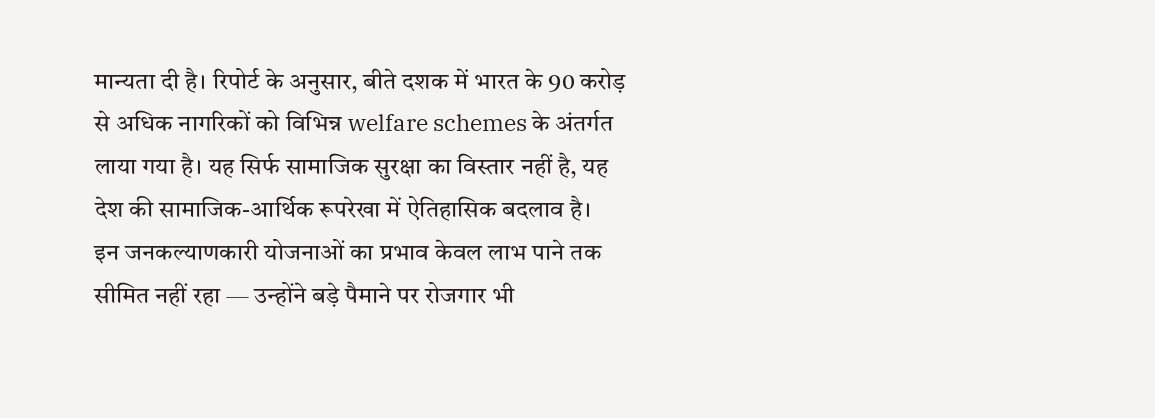मान्यता दी है। रिपोर्ट के अनुसार, बीते दशक में भारत के 90 करोड़ से अधिक नागरिकों को विभिन्न welfare schemes के अंतर्गत लाया गया है। यह सिर्फ सामाजिक सुरक्षा का विस्तार नहीं है, यह देश की सामाजिक-आर्थिक रूपरेखा में ऐतिहासिक बदलाव है।
इन जनकल्याणकारी योजनाओं का प्रभाव केवल लाभ पाने तक सीमित नहीं रहा — उन्होंने बड़े पैमाने पर रोजगार भी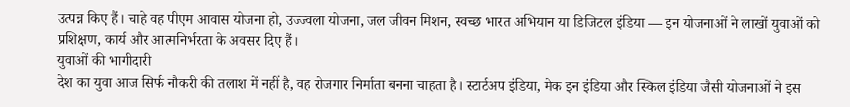उत्पन्न किए हैं। चाहे वह पीएम आवास योजना हो, उज्ज्वला योजना, जल जीवन मिशन, स्वच्छ भारत अभियान या डिजिटल इंडिया — इन योजनाओं ने लाखों युवाओं को प्रशिक्षण, कार्य और आत्मनिर्भरता के अवसर दिए हैं।
युवाओं की भागीदारी
देश का युवा आज सिर्फ नौकरी की तलाश में नहीं है, वह रोजगार निर्माता बनना चाहता है। स्टार्टअप इंडिया, मेक इन इंडिया और स्किल इंडिया जैसी योजनाओं ने इस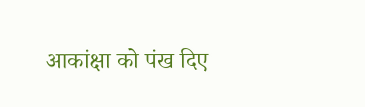आकांक्षा को पंख दिए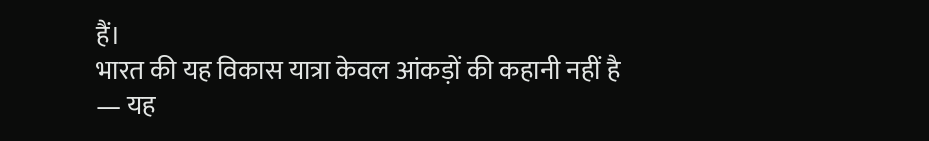हैं।
भारत की यह विकास यात्रा केवल आंकड़ों की कहानी नहीं है — यह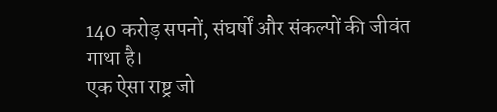140 करोड़ सपनों, संघर्षों और संकल्पों की जीवंत गाथा है।
एक ऐसा राष्ट्र जो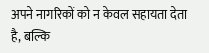अपने नागरिकों को न केवल सहायता देता है, बल्कि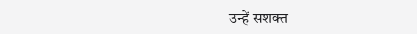उन्हें सशक्त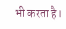भी करता है।